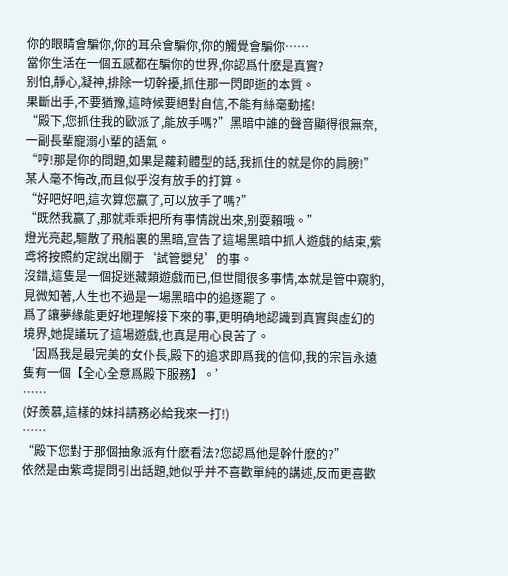你的眼睛會騙你,你的耳朵會騙你,你的觸覺會騙你……
當你生活在一個五感都在騙你的世界,你認爲什麽是真實?
别怕,靜心,凝神,排除一切幹擾,抓住那一閃即逝的本質。
果斷出手,不要猶豫,這時候要絕對自信,不能有絲毫動搖!
“殿下,您抓住我的歐派了,能放手嗎?”黑暗中誰的聲音顯得很無奈,一副長輩寵溺小輩的語氣。
“哼!那是你的問題,如果是蘿莉體型的話,我抓住的就是你的肩膀!”某人毫不悔改,而且似乎沒有放手的打算。
“好吧好吧,這次算您赢了,可以放手了嗎?”
“既然我赢了,那就乖乖把所有事情說出來,别耍賴哦。”
燈光亮起,驅散了飛船裏的黑暗,宣告了這場黑暗中抓人遊戲的結束,紫鸢将按照約定說出關于‘試管嬰兒’的事。
沒錯,這隻是一個捉迷藏類遊戲而已,但世間很多事情,本就是管中窺豹,見微知著,人生也不過是一場黑暗中的追逐罷了。
爲了讓夢緣能更好地理解接下來的事,更明确地認識到真實與虛幻的境界,她提議玩了這場遊戲,也真是用心良苦了。
‘因爲我是最完美的女仆長,殿下的追求即爲我的信仰,我的宗旨永遠隻有一個【全心全意爲殿下服務】。’
……
(好羨慕,這樣的妹抖請務必給我來一打!)
……
“殿下您對于那個抽象派有什麽看法?您認爲他是幹什麽的?”
依然是由紫鸢提問引出話題,她似乎并不喜歡單純的講述,反而更喜歡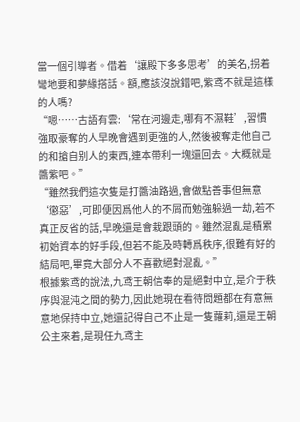當一個引導者。借着‘讓殿下多多思考’的美名,拐着彎地要和夢緣搭話。額,應該沒說錯吧,紫鸢不就是這樣的人嗎?
“嗯……古語有雲:‘常在河邊走,哪有不濕鞋’,習慣強取豪奪的人早晚會遇到更強的人,然後被奪走他自己的和搶自别人的東西,連本帶利一塊還回去。大概就是醬紫吧。”
“雖然我們這次隻是打醬油路過,會做點善事但無意‘懲惡’,可即便因爲他人的不屑而勉強躲過一劫,若不真正反省的話,早晚還是會栽跟頭的。雖然混亂是積累初始資本的好手段,但若不能及時轉爲秩序,很難有好的結局吧,畢竟大部分人不喜歡絕對混亂。”
根據紫鸢的說法,九鸢王朝信奉的是絕對中立,是介于秩序與混沌之間的勢力,因此她現在看待問題都在有意無意地保持中立,她還記得自己不止是一隻蘿莉,還是王朝公主來着,是現任九鸢主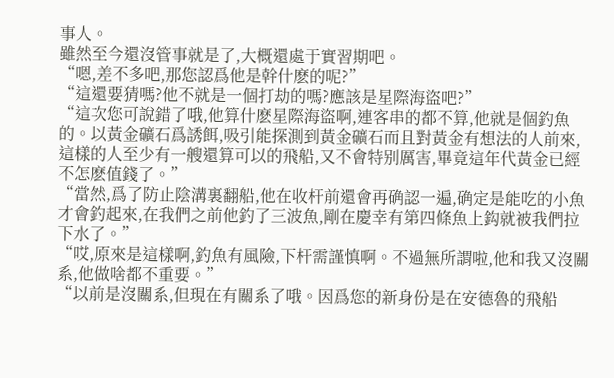事人。
雖然至今還沒管事就是了,大概還處于實習期吧。
“嗯,差不多吧,那您認爲他是幹什麽的呢?”
“這還要猜嗎?他不就是一個打劫的嗎?應該是星際海盜吧?”
“這次您可說錯了哦,他算什麽星際海盜啊,連客串的都不算,他就是個釣魚的。以黃金礦石爲誘餌,吸引能探測到黃金礦石而且對黃金有想法的人前來,這樣的人至少有一艘還算可以的飛船,又不會特别厲害,畢竟這年代黃金已經不怎麽值錢了。”
“當然,爲了防止陰溝裏翻船,他在收杆前還會再确認一遍,确定是能吃的小魚才會釣起來,在我們之前他釣了三波魚,剛在慶幸有第四條魚上鈎就被我們拉下水了。”
“哎,原來是這樣啊,釣魚有風險,下杆需謹慎啊。不過無所謂啦,他和我又沒關系,他做啥都不重要。”
“以前是沒關系,但現在有關系了哦。因爲您的新身份是在安德魯的飛船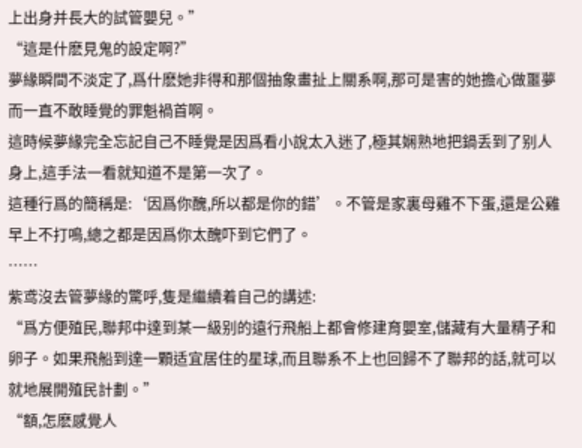上出身并長大的試管嬰兒。”
“這是什麽見鬼的設定啊?”
夢緣瞬間不淡定了,爲什麽她非得和那個抽象畫扯上關系啊,那可是害的她擔心做噩夢而一直不敢睡覺的罪魁禍首啊。
這時候夢緣完全忘記自己不睡覺是因爲看小說太入迷了,極其娴熟地把鍋丢到了别人身上,這手法一看就知道不是第一次了。
這種行爲的簡稱是:‘因爲你醜,所以都是你的錯’。不管是家裏母雞不下蛋,還是公雞早上不打鳴,總之都是因爲你太醜吓到它們了。
……
紫鸢沒去管夢緣的驚呼,隻是繼續着自己的講述:
“爲方便殖民,聯邦中達到某一級别的遠行飛船上都會修建育嬰室,儲藏有大量精子和卵子。如果飛船到達一顆适宜居住的星球,而且聯系不上也回歸不了聯邦的話,就可以就地展開殖民計劃。”
“額,怎麽感覺人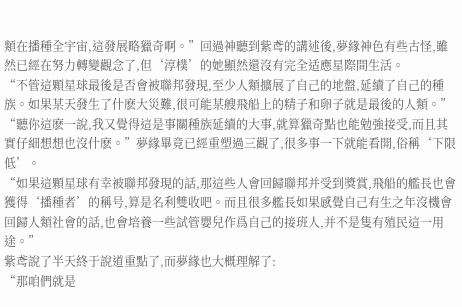類在播種全宇宙,這發展略獵奇啊。”回過神聽到紫鸢的講述後,夢緣神色有些古怪,雖然已經在努力轉變觀念了,但‘淳樸’的她顯然還沒有完全适應星際間生活。
“不管這顆星球最後是否會被聯邦發現,至少人類擴展了自己的地盤,延續了自己的種族。如果某天發生了什麽大災難,很可能某艘飛船上的精子和卵子就是最後的人類。”
“聽你這麽一說,我又覺得這是事關種族延續的大事,就算獵奇點也能勉強接受,而且其實仔細想想也沒什麽。”夢緣畢竟已經重塑過三觀了,很多事一下就能看開,俗稱‘下限低’。
“如果這顆星球有幸被聯邦發現的話,那這些人會回歸聯邦并受到獎賞,飛船的艦長也會獲得‘播種者’的稱号,算是名利雙收吧。而且很多艦長如果感覺自己有生之年沒機會回歸人類社會的話,也會培養一些試管嬰兒作爲自己的接班人,并不是隻有殖民這一用途。”
紫鸢說了半天終于說道重點了,而夢緣也大概理解了:
“那咱們就是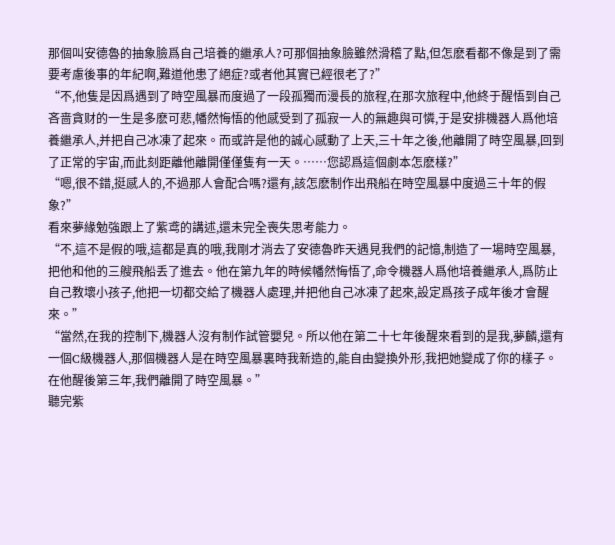那個叫安德魯的抽象臉爲自己培養的繼承人?可那個抽象臉雖然滑稽了點,但怎麽看都不像是到了需要考慮後事的年紀啊,難道他患了絕症?或者他其實已經很老了?”
“不,他隻是因爲遇到了時空風暴而度過了一段孤獨而漫長的旅程,在那次旅程中,他終于醒悟到自己吝啬貪财的一生是多麽可悲,幡然悔悟的他感受到了孤寂一人的無趣與可憐,于是安排機器人爲他培養繼承人,并把自己冰凍了起來。而或許是他的誠心感動了上天,三十年之後,他離開了時空風暴,回到了正常的宇宙,而此刻距離他離開僅僅隻有一天。……您認爲這個劇本怎麽樣?”
“嗯,很不錯,挺感人的,不過那人會配合嗎?還有,該怎麽制作出飛船在時空風暴中度過三十年的假象?”
看來夢緣勉強跟上了紫鸢的講述,還未完全喪失思考能力。
“不,這不是假的哦,這都是真的哦,我剛才消去了安德魯昨天遇見我們的記憶,制造了一場時空風暴,把他和他的三艘飛船丢了進去。他在第九年的時候幡然悔悟了,命令機器人爲他培養繼承人,爲防止自己教壞小孩子,他把一切都交給了機器人處理,并把他自己冰凍了起來,設定爲孩子成年後才會醒來。”
“當然,在我的控制下,機器人沒有制作試管嬰兒。所以他在第二十七年後醒來看到的是我,夢麟,還有一個C級機器人,那個機器人是在時空風暴裏時我新造的,能自由變換外形,我把她變成了你的樣子。在他醒後第三年,我們離開了時空風暴。”
聽完紫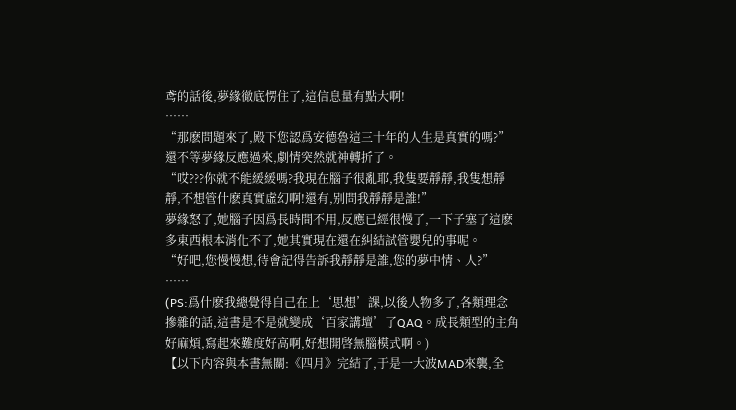鸢的話後,夢緣徹底愣住了,這信息量有點大啊!
……
“那麽問題來了,殿下您認爲安德魯這三十年的人生是真實的嗎?”還不等夢緣反應過來,劇情突然就神轉折了。
“哎???你就不能緩緩嗎?我現在腦子很亂耶,我隻要靜靜,我隻想靜靜,不想管什麽真實虛幻啊!還有,别問我靜靜是誰!”
夢緣怒了,她腦子因爲長時間不用,反應已經很慢了,一下子塞了這麽多東西根本消化不了,她其實現在還在糾結試管嬰兒的事呢。
“好吧,您慢慢想,待會記得告訴我靜靜是誰,您的夢中情、人?”
……
(PS:爲什麽我總覺得自己在上‘思想’課,以後人物多了,各類理念摻雜的話,這書是不是就變成‘百家講壇’了QAQ。成長類型的主角好麻煩,寫起來難度好高啊,好想開啓無腦模式啊。)
【以下内容與本書無關:《四月》完結了,于是一大波MAD來襲,全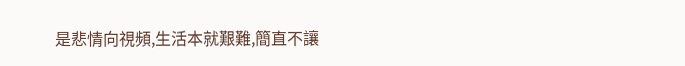是悲情向視頻,生活本就艱難,簡直不讓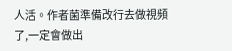人活。作者菌準備改行去做視頻了,一定會做出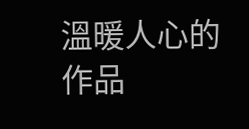溫暖人心的作品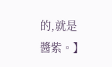的,就是醬紫。】